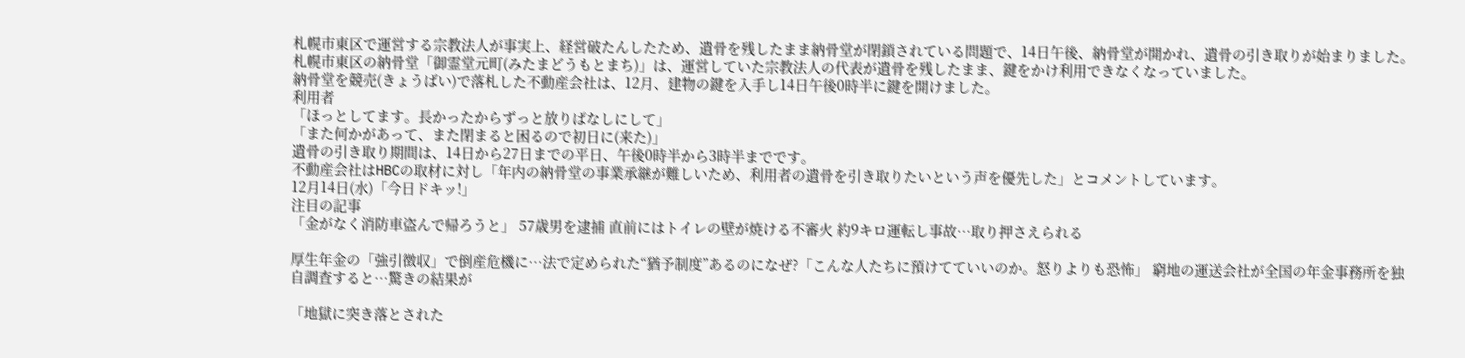札幌市東区で運営する宗教法人が事実上、経営破たんしたため、遺骨を残したまま納骨堂が閉鎖されている問題で、14日午後、納骨堂が開かれ、遺骨の引き取りが始まりました。
札幌市東区の納骨堂「御霊堂元町(みたまどうもとまち)」は、運営していた宗教法人の代表が遺骨を残したまま、鍵をかけ利用できなくなっていました。
納骨堂を競売(きょうばい)で落札した不動産会社は、12月、建物の鍵を入手し14日午後0時半に鍵を開けました。
利用者
「ほっとしてます。長かったからずっと放りぱなしにして」
「また何かがあって、また閉まると困るので初日に(来た)」
遺骨の引き取り期間は、14日から27日までの平日、午後0時半から3時半までです。
不動産会社はHBCの取材に対し「年内の納骨堂の事業承継が難しいため、利用者の遺骨を引き取りたいという声を優先した」とコメントしています。
12月14日(水)「今日ドキッ!」
注目の記事
「金がなく消防車盗んで帰ろうと」 57歳男を逮捕 直前にはトイレの壁が焼ける不審火 約9キロ運転し事故…取り押さえられる

厚生年金の「強引徴収」で倒産危機に…法で定められた“猶予制度”あるのになぜ?「こんな人たちに預けてていいのか。怒りよりも恐怖」 窮地の運送会社が全国の年金事務所を独自調査すると…驚きの結果が

「地獄に突き落とされた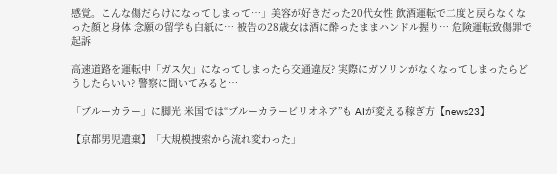感覚。こんな傷だらけになってしまって…」美容が好きだった20代女性 飲酒運転で二度と戻らなくなった顔と身体 念願の留学も白紙に… 被告の28歳女は酒に酔ったままハンドル握り… 危険運転致傷罪で起訴

高速道路を運転中「ガス欠」になってしまったら交通違反? 実際にガソリンがなくなってしまったらどうしたらいい? 警察に聞いてみると…

「ブルーカラー」に脚光 米国では“ブルーカラービリオネア”も AIが変える稼ぎ方【news23】

【京都男児遺棄】「大規模捜索から流れ変わった」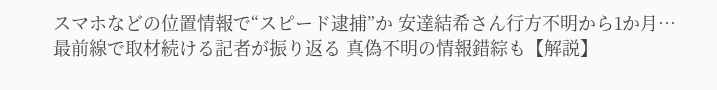スマホなどの位置情報で“スピード逮捕”か 安達結希さん行方不明から1か月…最前線で取材続ける記者が振り返る 真偽不明の情報錯綜も【解説】